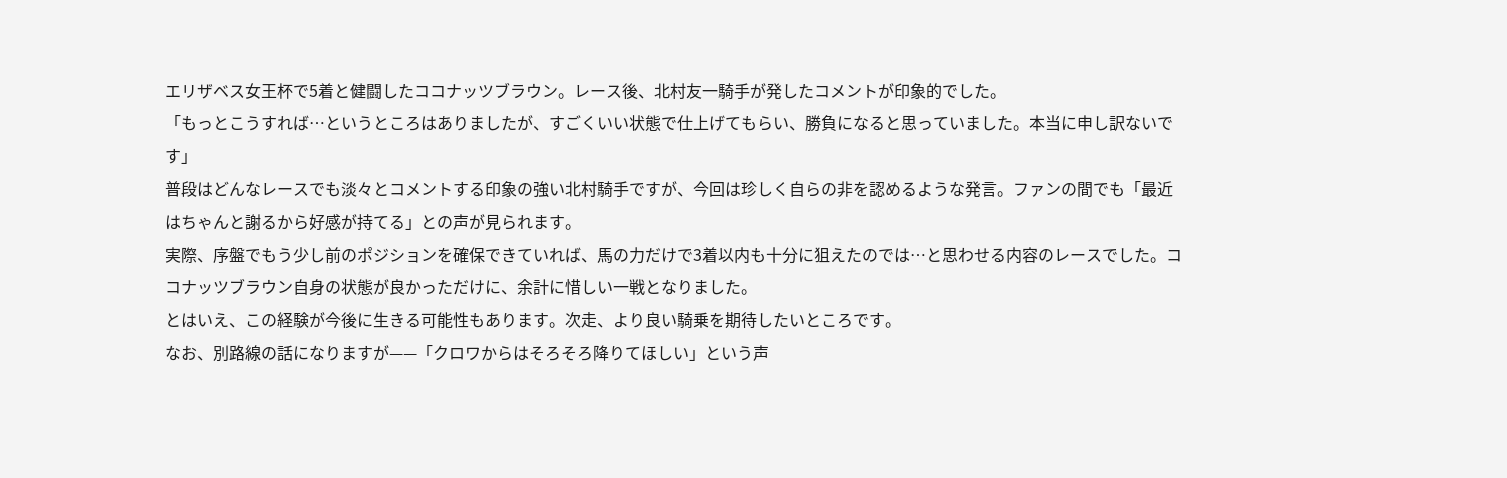エリザベス女王杯で5着と健闘したココナッツブラウン。レース後、北村友一騎手が発したコメントが印象的でした。
「もっとこうすれば…というところはありましたが、すごくいい状態で仕上げてもらい、勝負になると思っていました。本当に申し訳ないです」
普段はどんなレースでも淡々とコメントする印象の強い北村騎手ですが、今回は珍しく自らの非を認めるような発言。ファンの間でも「最近はちゃんと謝るから好感が持てる」との声が見られます。
実際、序盤でもう少し前のポジションを確保できていれば、馬の力だけで3着以内も十分に狙えたのでは…と思わせる内容のレースでした。ココナッツブラウン自身の状態が良かっただけに、余計に惜しい一戦となりました。
とはいえ、この経験が今後に生きる可能性もあります。次走、より良い騎乗を期待したいところです。
なお、別路線の話になりますが——「クロワからはそろそろ降りてほしい」という声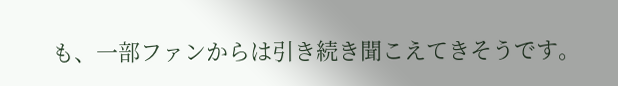も、一部ファンからは引き続き聞こえてきそうです。